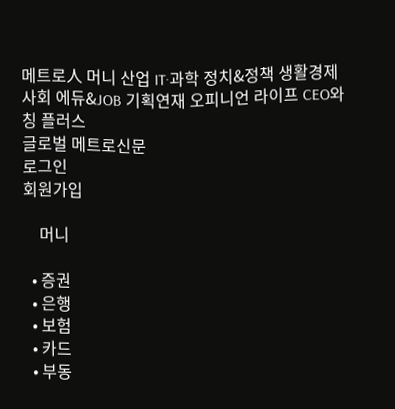메트로人 머니 산업 IT·과학 정치&정책 생활경제 사회 에듀&JOB 기획연재 오피니언 라이프 CEO와칭 플러스
글로벌 메트로신문
로그인
회원가입

    머니

  • 증권
  • 은행
  • 보험
  • 카드
  • 부동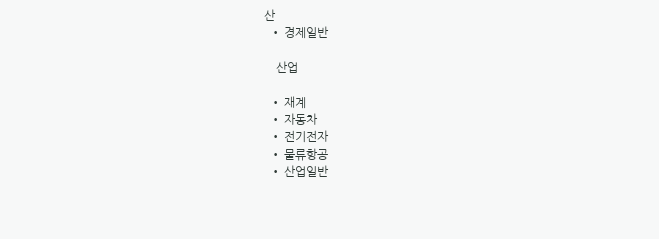산
  • 경제일반

    산업

  • 재계
  • 자동차
  • 전기전자
  • 물류항공
  • 산업일반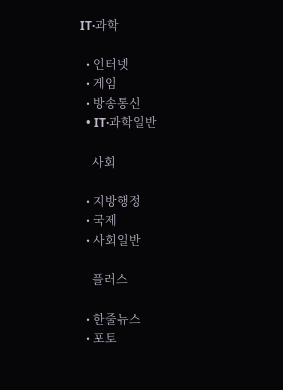IT·과학

  • 인터넷
  • 게임
  • 방송통신
  • IT·과학일반

    사회

  • 지방행정
  • 국제
  • 사회일반

    플러스

  • 한줄뉴스
  • 포토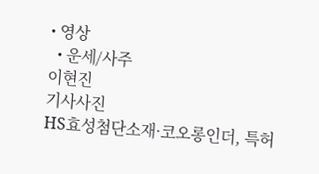• 영상
  • 운세/사주
이현진
기사사진
HS효성첨단소재·코오롱인더, 특허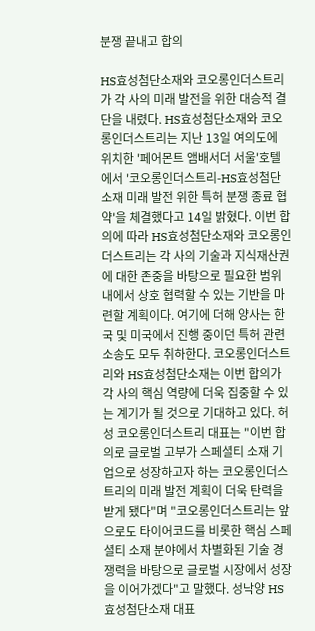분쟁 끝내고 합의

HS효성첨단소재와 코오롱인더스트리가 각 사의 미래 발전을 위한 대승적 결단을 내렸다. HS효성첨단소재와 코오롱인더스트리는 지난 13일 여의도에 위치한 '페어몬트 앰배서더 서울'호텔에서 '코오롱인더스트리-HS효성첨단소재 미래 발전 위한 특허 분쟁 종료 협약'을 체결했다고 14일 밝혔다. 이번 합의에 따라 HS효성첨단소재와 코오롱인더스트리는 각 사의 기술과 지식재산권에 대한 존중을 바탕으로 필요한 범위 내에서 상호 협력할 수 있는 기반을 마련할 계획이다. 여기에 더해 양사는 한국 및 미국에서 진행 중이던 특허 관련 소송도 모두 취하한다. 코오롱인더스트리와 HS효성첨단소재는 이번 합의가 각 사의 핵심 역량에 더욱 집중할 수 있는 계기가 될 것으로 기대하고 있다. 허성 코오롱인더스트리 대표는 "이번 합의로 글로벌 고부가 스페셜티 소재 기업으로 성장하고자 하는 코오롱인더스트리의 미래 발전 계획이 더욱 탄력을 받게 됐다"며 "코오롱인더스트리는 앞으로도 타이어코드를 비롯한 핵심 스페셜티 소재 분야에서 차별화된 기술 경쟁력을 바탕으로 글로벌 시장에서 성장을 이어가겠다"고 말했다. 성낙양 HS효성첨단소재 대표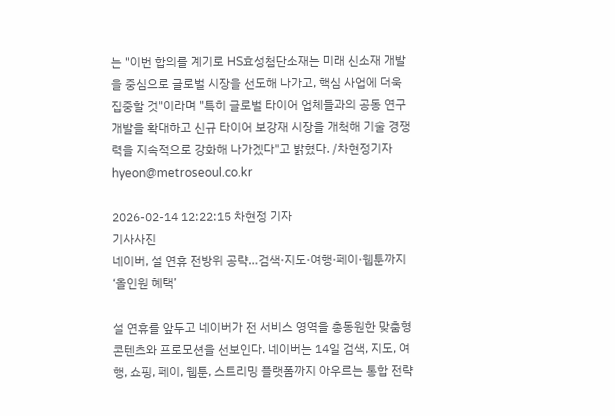는 "이번 합의를 계기로 HS효성첨단소재는 미래 신소재 개발을 중심으로 글로벌 시장을 선도해 나가고, 핵심 사업에 더욱 집중할 것"이라며 "특히 글로벌 타이어 업체들과의 공동 연구개발을 확대하고 신규 타이어 보강재 시장을 개척해 기술 경쟁력을 지속적으로 강화해 나가겠다"고 밝혔다. /차현정기자 hyeon@metroseoul.co.kr

2026-02-14 12:22:15 차현정 기자
기사사진
네이버, 설 연휴 전방위 공략…검색·지도·여행·페이·웹툰까지 ‘올인원 혜택’

설 연휴를 앞두고 네이버가 전 서비스 영역을 총동원한 맞춤형 콘텐츠와 프로모션을 선보인다. 네이버는 14일 검색, 지도, 여행, 쇼핑, 페이, 웹툰, 스트리밍 플랫폼까지 아우르는 통합 전략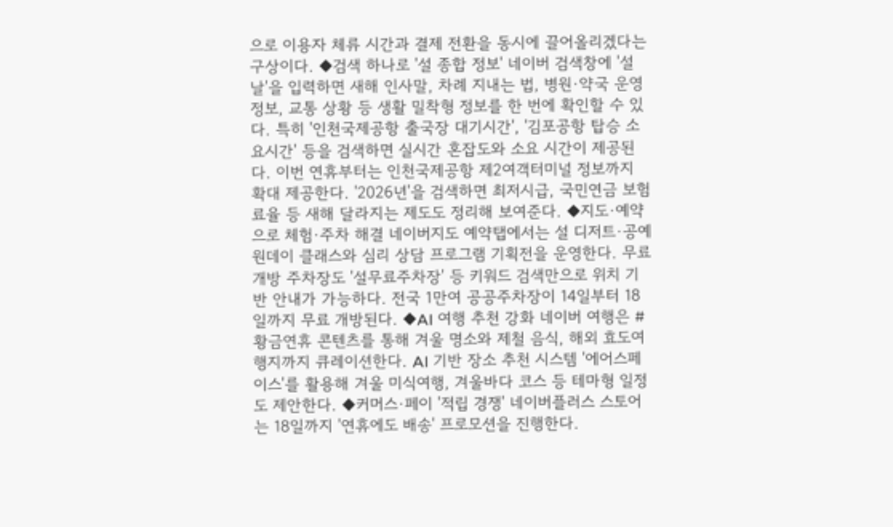으로 이용자 체류 시간과 결제 전환을 동시에 끌어올리겠다는 구상이다. ◆검색 하나로 '설 종합 정보' 네이버 검색창에 '설날'을 입력하면 새해 인사말, 차례 지내는 법, 병원·약국 운영 정보, 교통 상황 등 생활 밀착형 정보를 한 번에 확인할 수 있다. 특히 '인천국제공항 출국장 대기시간', '김포공항 탑승 소요시간' 등을 검색하면 실시간 혼잡도와 소요 시간이 제공된다. 이번 연휴부터는 인천국제공항 제2여객터미널 정보까지 확대 제공한다. '2026년'을 검색하면 최저시급, 국민연금 보험료율 등 새해 달라지는 제도도 정리해 보여준다. ◆지도·예약으로 체험·주차 해결 네이버지도 예약탭에서는 설 디저트·공예 원데이 클래스와 심리 상담 프로그램 기획전을 운영한다. 무료 개방 주차장도 '설무료주차장' 등 키워드 검색만으로 위치 기반 안내가 가능하다. 전국 1만여 공공주차장이 14일부터 18일까지 무료 개방된다. ◆AI 여행 추천 강화 네이버 여행은 #황금연휴 콘텐츠를 통해 겨울 명소와 제철 음식, 해외 효도여행지까지 큐레이션한다. AI 기반 장소 추천 시스템 '에어스페이스'를 활용해 겨울 미식여행, 겨울바다 코스 등 테마형 일정도 제안한다. ◆커머스·페이 '적립 경쟁' 네이버플러스 스토어는 18일까지 '연휴에도 배송' 프로모션을 진행한다.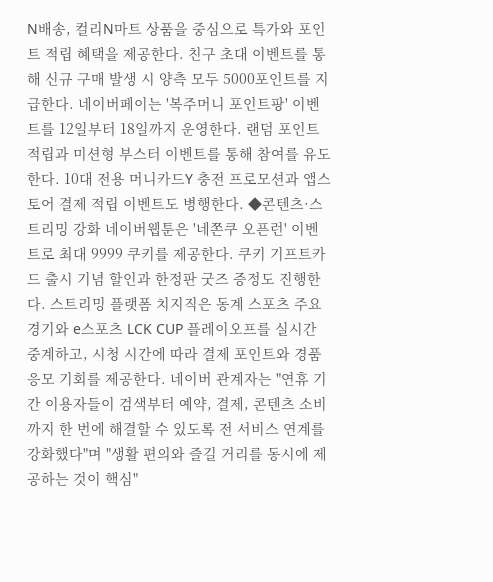N배송, 컬리N마트 상품을 중심으로 특가와 포인트 적립 혜택을 제공한다. 친구 초대 이벤트를 통해 신규 구매 발생 시 양측 모두 5000포인트를 지급한다. 네이버페이는 '복주머니 포인트팡' 이벤트를 12일부터 18일까지 운영한다. 랜덤 포인트 적립과 미션형 부스터 이벤트를 통해 참여를 유도한다. 10대 전용 머니카드Y 충전 프로모션과 앱스토어 결제 적립 이벤트도 병행한다. ◆콘텐츠·스트리밍 강화 네이버웹툰은 '네쫀쿠 오픈런' 이벤트로 최대 9999 쿠키를 제공한다. 쿠키 기프트카드 출시 기념 할인과 한정판 굿즈 증정도 진행한다. 스트리밍 플랫폼 치지직은 동계 스포츠 주요 경기와 e스포츠 LCK CUP 플레이오프를 실시간 중계하고, 시청 시간에 따라 결제 포인트와 경품 응모 기회를 제공한다. 네이버 관계자는 "연휴 기간 이용자들이 검색부터 예약, 결제, 콘텐츠 소비까지 한 번에 해결할 수 있도록 전 서비스 연계를 강화했다"며 "생활 편의와 즐길 거리를 동시에 제공하는 것이 핵심"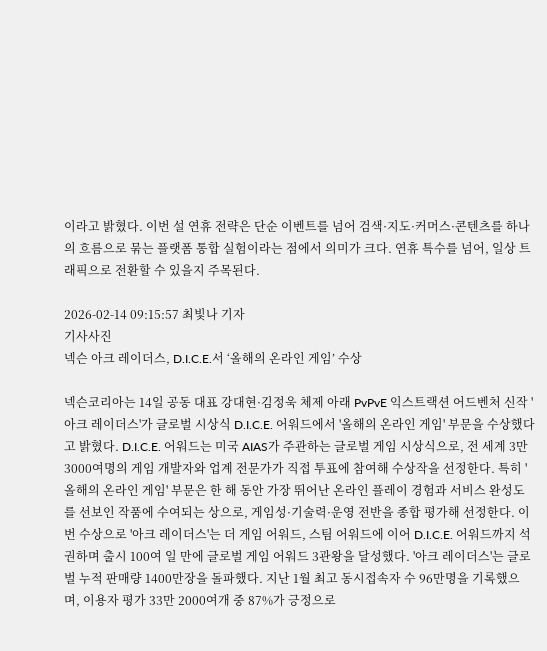이라고 밝혔다. 이번 설 연휴 전략은 단순 이벤트를 넘어 검색·지도·커머스·콘텐츠를 하나의 흐름으로 묶는 플랫폼 통합 실험이라는 점에서 의미가 크다. 연휴 특수를 넘어, 일상 트래픽으로 전환할 수 있을지 주목된다.

2026-02-14 09:15:57 최빛나 기자
기사사진
넥슨 아크 레이더스, D.I.C.E.서 ‘올해의 온라인 게임’ 수상

넥슨코리아는 14일 공동 대표 강대현·김정욱 체제 아래 PvPvE 익스트랙션 어드벤처 신작 '아크 레이더스'가 글로벌 시상식 D.I.C.E. 어워드에서 '올해의 온라인 게임' 부문을 수상했다고 밝혔다. D.I.C.E. 어워드는 미국 AIAS가 주관하는 글로벌 게임 시상식으로, 전 세계 3만 3000여명의 게임 개발자와 업계 전문가가 직접 투표에 참여해 수상작을 선정한다. 특히 '올해의 온라인 게임' 부문은 한 해 동안 가장 뛰어난 온라인 플레이 경험과 서비스 완성도를 선보인 작품에 수여되는 상으로, 게임성·기술력·운영 전반을 종합 평가해 선정한다. 이번 수상으로 '아크 레이더스'는 더 게임 어워드, 스팀 어워드에 이어 D.I.C.E. 어워드까지 석권하며 출시 100여 일 만에 글로벌 게임 어워드 3관왕을 달성했다. '아크 레이더스'는 글로벌 누적 판매량 1400만장을 돌파했다. 지난 1월 최고 동시접속자 수 96만명을 기록했으며, 이용자 평가 33만 2000여개 중 87%가 긍정으로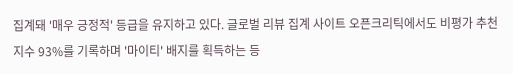집계돼 '매우 긍정적' 등급을 유지하고 있다. 글로벌 리뷰 집계 사이트 오픈크리틱에서도 비평가 추천 지수 93%를 기록하며 '마이티' 배지를 획득하는 등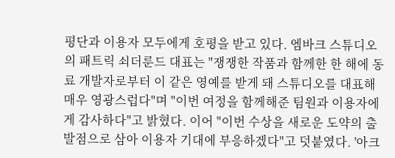평단과 이용자 모두에게 호평을 받고 있다. 엠바크 스튜디오의 패트릭 쇠더룬드 대표는 "쟁쟁한 작품과 함께한 한 해에 동료 개발자로부터 이 같은 영예를 받게 돼 스튜디오를 대표해 매우 영광스럽다"며 "이번 여정을 함께해준 팀원과 이용자에게 감사하다"고 밝혔다. 이어 "이번 수상을 새로운 도약의 출발점으로 삼아 이용자 기대에 부응하겠다"고 덧붙였다. '아크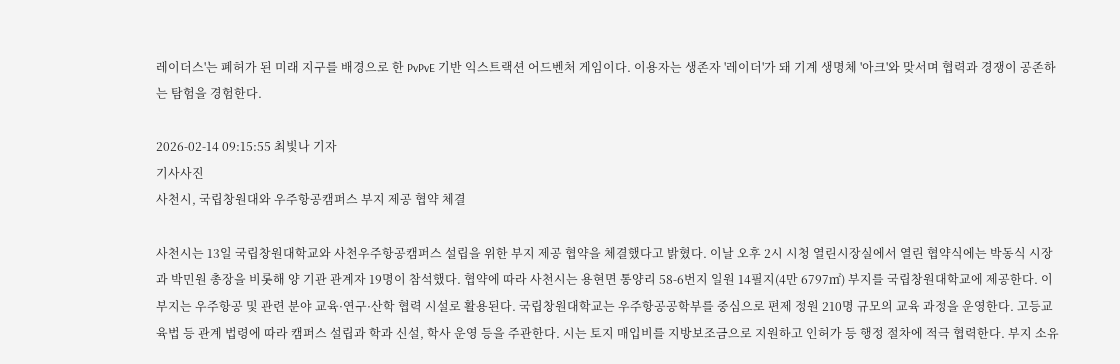레이더스'는 폐허가 된 미래 지구를 배경으로 한 PvPvE 기반 익스트랙션 어드벤처 게임이다. 이용자는 생존자 '레이더'가 돼 기계 생명체 '아크'와 맞서며 협력과 경쟁이 공존하는 탐험을 경험한다.

2026-02-14 09:15:55 최빛나 기자
기사사진
사천시, 국립창원대와 우주항공캠퍼스 부지 제공 협약 체결

사천시는 13일 국립창원대학교와 사천우주항공캠퍼스 설립을 위한 부지 제공 협약을 체결했다고 밝혔다. 이날 오후 2시 시청 열린시장실에서 열린 협약식에는 박동식 시장과 박민원 총장을 비롯해 양 기관 관계자 19명이 참석했다. 협약에 따라 사천시는 용현면 통양리 58-6번지 일원 14필지(4만 6797㎡) 부지를 국립창원대학교에 제공한다. 이 부지는 우주항공 및 관련 분야 교육·연구·산학 협력 시설로 활용된다. 국립창원대학교는 우주항공공학부를 중심으로 편제 정원 210명 규모의 교육 과정을 운영한다. 고등교육법 등 관계 법령에 따라 캠퍼스 설립과 학과 신설, 학사 운영 등을 주관한다. 시는 토지 매입비를 지방보조금으로 지원하고 인허가 등 행정 절차에 적극 협력한다. 부지 소유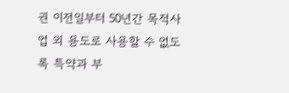권 이전일부터 50년간 목적사업 외 용도로 사용할 수 없도록 특약과 부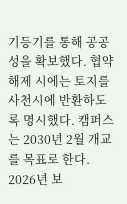기등기를 통해 공공성을 확보했다. 협약 해제 시에는 토지를 사천시에 반환하도록 명시했다. 캠퍼스는 2030년 2월 개교를 목표로 한다. 2026년 보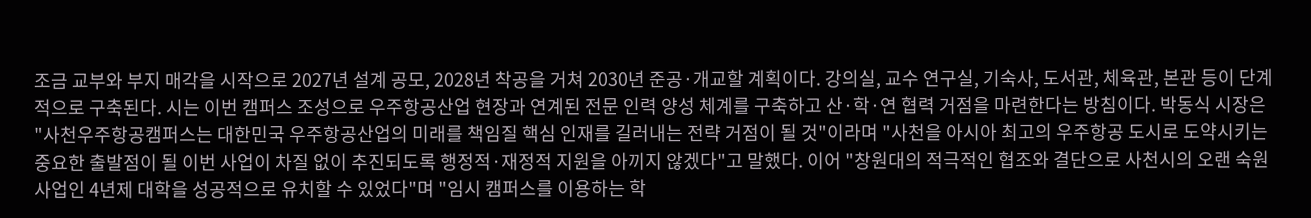조금 교부와 부지 매각을 시작으로 2027년 설계 공모, 2028년 착공을 거쳐 2030년 준공·개교할 계획이다. 강의실, 교수 연구실, 기숙사, 도서관, 체육관, 본관 등이 단계적으로 구축된다. 시는 이번 캠퍼스 조성으로 우주항공산업 현장과 연계된 전문 인력 양성 체계를 구축하고 산·학·연 협력 거점을 마련한다는 방침이다. 박동식 시장은 "사천우주항공캠퍼스는 대한민국 우주항공산업의 미래를 책임질 핵심 인재를 길러내는 전략 거점이 될 것"이라며 "사천을 아시아 최고의 우주항공 도시로 도약시키는 중요한 출발점이 될 이번 사업이 차질 없이 추진되도록 행정적·재정적 지원을 아끼지 않겠다"고 말했다. 이어 "창원대의 적극적인 협조와 결단으로 사천시의 오랜 숙원 사업인 4년제 대학을 성공적으로 유치할 수 있었다"며 "임시 캠퍼스를 이용하는 학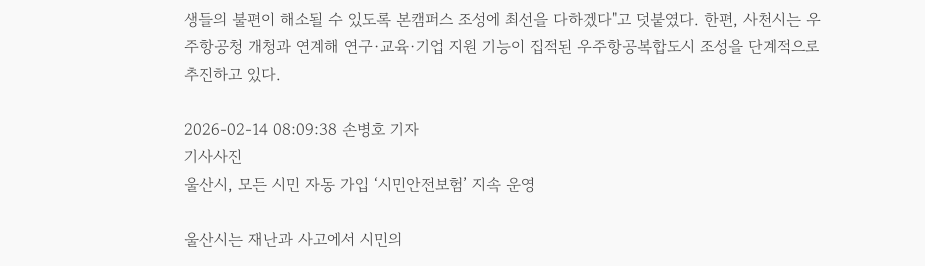생들의 불편이 해소될 수 있도록 본캠퍼스 조성에 최선을 다하겠다"고 덧붙였다. 한편, 사천시는 우주항공청 개청과 연계해 연구·교육·기업 지원 기능이 집적된 우주항공복합도시 조성을 단계적으로 추진하고 있다.

2026-02-14 08:09:38 손병호 기자
기사사진
울산시, 모든 시민 자동 가입 ‘시민안전보험’ 지속 운영

울산시는 재난과 사고에서 시민의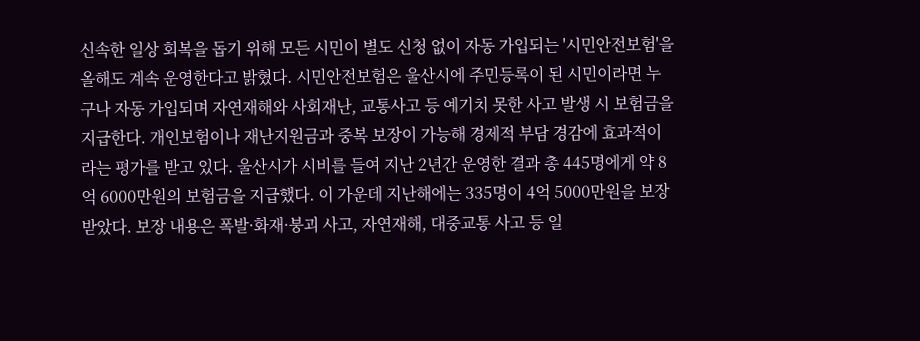신속한 일상 회복을 돕기 위해 모든 시민이 별도 신청 없이 자동 가입되는 '시민안전보험'을 올해도 계속 운영한다고 밝혔다. 시민안전보험은 울산시에 주민등록이 된 시민이라면 누구나 자동 가입되며 자연재해와 사회재난, 교통사고 등 예기치 못한 사고 발생 시 보험금을 지급한다. 개인보험이나 재난지원금과 중복 보장이 가능해 경제적 부담 경감에 효과적이라는 평가를 받고 있다. 울산시가 시비를 들여 지난 2년간 운영한 결과 총 445명에게 약 8억 6000만원의 보험금을 지급했다. 이 가운데 지난해에는 335명이 4억 5000만원을 보장받았다. 보장 내용은 폭발·화재·붕괴 사고, 자연재해, 대중교통 사고 등 일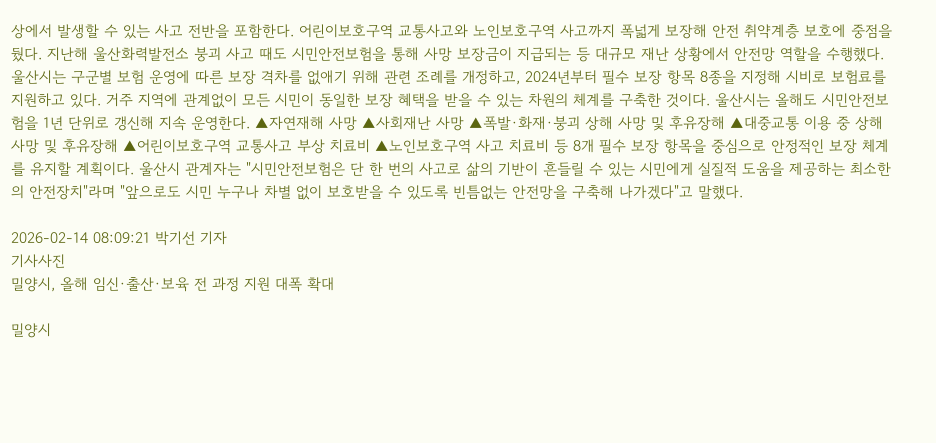상에서 발생할 수 있는 사고 전반을 포함한다. 어린이보호구역 교통사고와 노인보호구역 사고까지 폭넓게 보장해 안전 취약계층 보호에 중점을 뒀다. 지난해 울산화력발전소 붕괴 사고 때도 시민안전보험을 통해 사망 보장금이 지급되는 등 대규모 재난 상황에서 안전망 역할을 수행했다. 울산시는 구군별 보험 운영에 따른 보장 격차를 없애기 위해 관련 조례를 개정하고, 2024년부터 필수 보장 항목 8종을 지정해 시비로 보험료를 지원하고 있다. 거주 지역에 관계없이 모든 시민이 동일한 보장 혜택을 받을 수 있는 차원의 체계를 구축한 것이다. 울산시는 올해도 시민안전보험을 1년 단위로 갱신해 지속 운영한다. ▲자연재해 사망 ▲사회재난 사망 ▲폭발·화재·붕괴 상해 사망 및 후유장해 ▲대중교통 이용 중 상해 사망 및 후유장해 ▲어린이보호구역 교통사고 부상 치료비 ▲노인보호구역 사고 치료비 등 8개 필수 보장 항목을 중심으로 안정적인 보장 체계를 유지할 계획이다. 울산시 관계자는 "시민안전보험은 단 한 번의 사고로 삶의 기반이 흔들릴 수 있는 시민에게 실질적 도움을 제공하는 최소한의 안전장치"라며 "앞으로도 시민 누구나 차별 없이 보호받을 수 있도록 빈틈없는 안전망을 구축해 나가겠다"고 말했다.

2026-02-14 08:09:21 박기선 기자
기사사진
밀양시, 올해 임신·출산·보육 전 과정 지원 대폭 확대

밀양시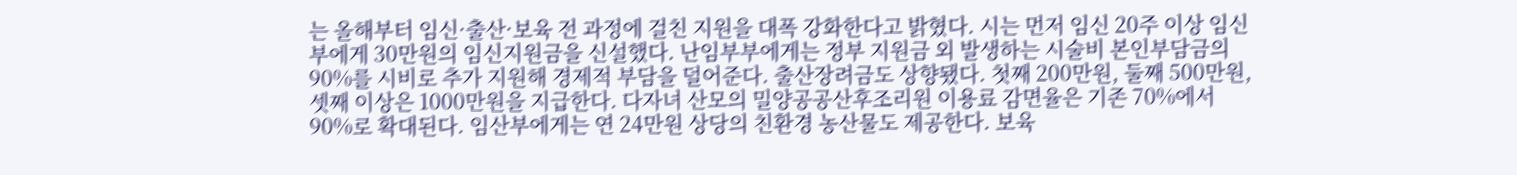는 올해부터 임신·출산·보육 전 과정에 걸친 지원을 대폭 강화한다고 밝혔다. 시는 먼저 임신 20주 이상 임신부에게 30만원의 임신지원금을 신설했다. 난임부부에게는 정부 지원금 외 발생하는 시술비 본인부담금의 90%를 시비로 추가 지원해 경제적 부담을 덜어준다. 출산장려금도 상향됐다. 첫째 200만원, 둘째 500만원, 셋째 이상은 1000만원을 지급한다. 다자녀 산모의 밀양공공산후조리원 이용료 감면율은 기존 70%에서 90%로 확대된다. 임산부에게는 연 24만원 상당의 친환경 농산물도 제공한다. 보육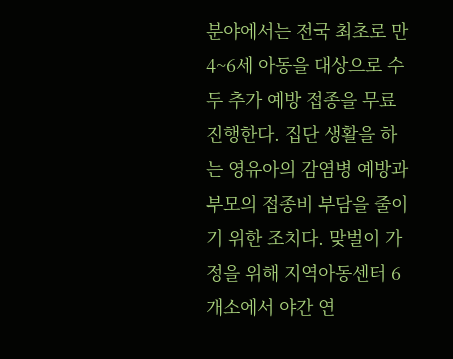분야에서는 전국 최초로 만 4~6세 아동을 대상으로 수두 추가 예방 접종을 무료 진행한다. 집단 생활을 하는 영유아의 감염병 예방과 부모의 접종비 부담을 줄이기 위한 조치다. 맞벌이 가정을 위해 지역아동센터 6개소에서 야간 연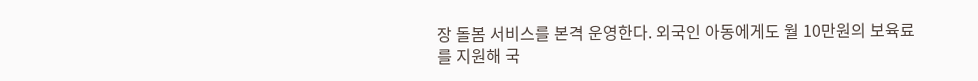장 돌봄 서비스를 본격 운영한다. 외국인 아동에게도 월 10만원의 보육료를 지원해 국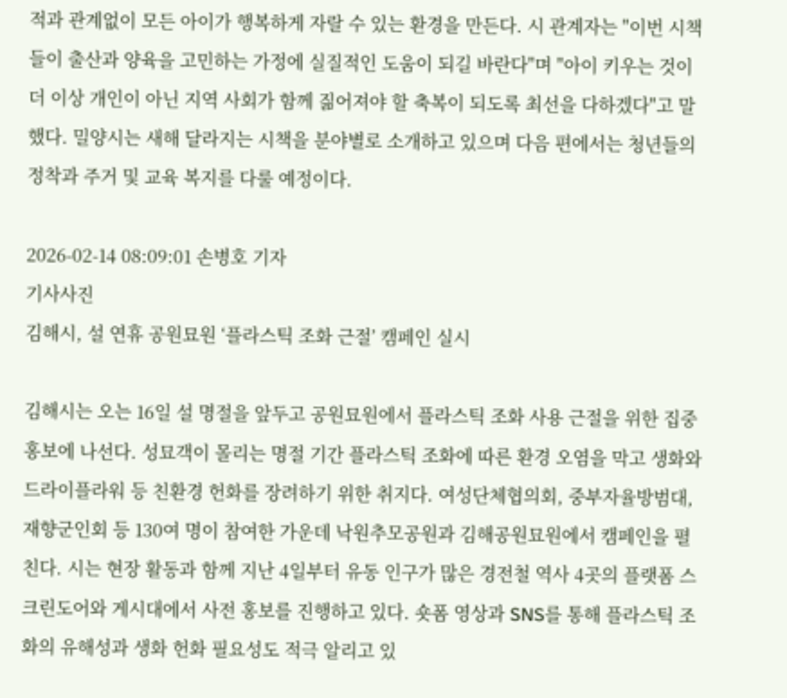적과 관계없이 모든 아이가 행복하게 자랄 수 있는 환경을 만든다. 시 관계자는 "이번 시책들이 출산과 양육을 고민하는 가정에 실질적인 도움이 되길 바란다"며 "아이 키우는 것이 더 이상 개인이 아닌 지역 사회가 함께 짊어져야 할 축복이 되도록 최선을 다하겠다"고 말했다. 밀양시는 새해 달라지는 시책을 분야별로 소개하고 있으며 다음 편에서는 청년들의 정착과 주거 및 교육 복지를 다룰 예정이다.

2026-02-14 08:09:01 손병호 기자
기사사진
김해시, 설 연휴 공원묘원 ‘플라스틱 조화 근절’ 캠페인 실시

김해시는 오는 16일 설 명절을 앞두고 공원묘원에서 플라스틱 조화 사용 근절을 위한 집중 홍보에 나선다. 성묘객이 몰리는 명절 기간 플라스틱 조화에 따른 환경 오염을 막고 생화와 드라이플라워 등 친환경 헌화를 장려하기 위한 취지다. 여성단체협의회, 중부자율방범대, 재향군인회 등 130여 명이 참여한 가운데 낙원추모공원과 김해공원묘원에서 캠페인을 펼친다. 시는 현장 활동과 함께 지난 4일부터 유동 인구가 많은 경전철 역사 4곳의 플랫폼 스크린도어와 게시대에서 사전 홍보를 진행하고 있다. 숏폼 영상과 SNS를 통해 플라스틱 조화의 유해성과 생화 헌화 필요성도 적극 알리고 있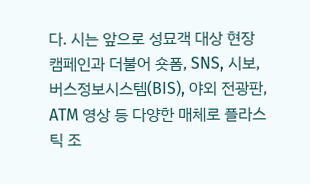다. 시는 앞으로 성묘객 대상 현장 캠페인과 더불어 숏폼, SNS, 시보, 버스정보시스템(BIS), 야외 전광판, ATM 영상 등 다양한 매체로 플라스틱 조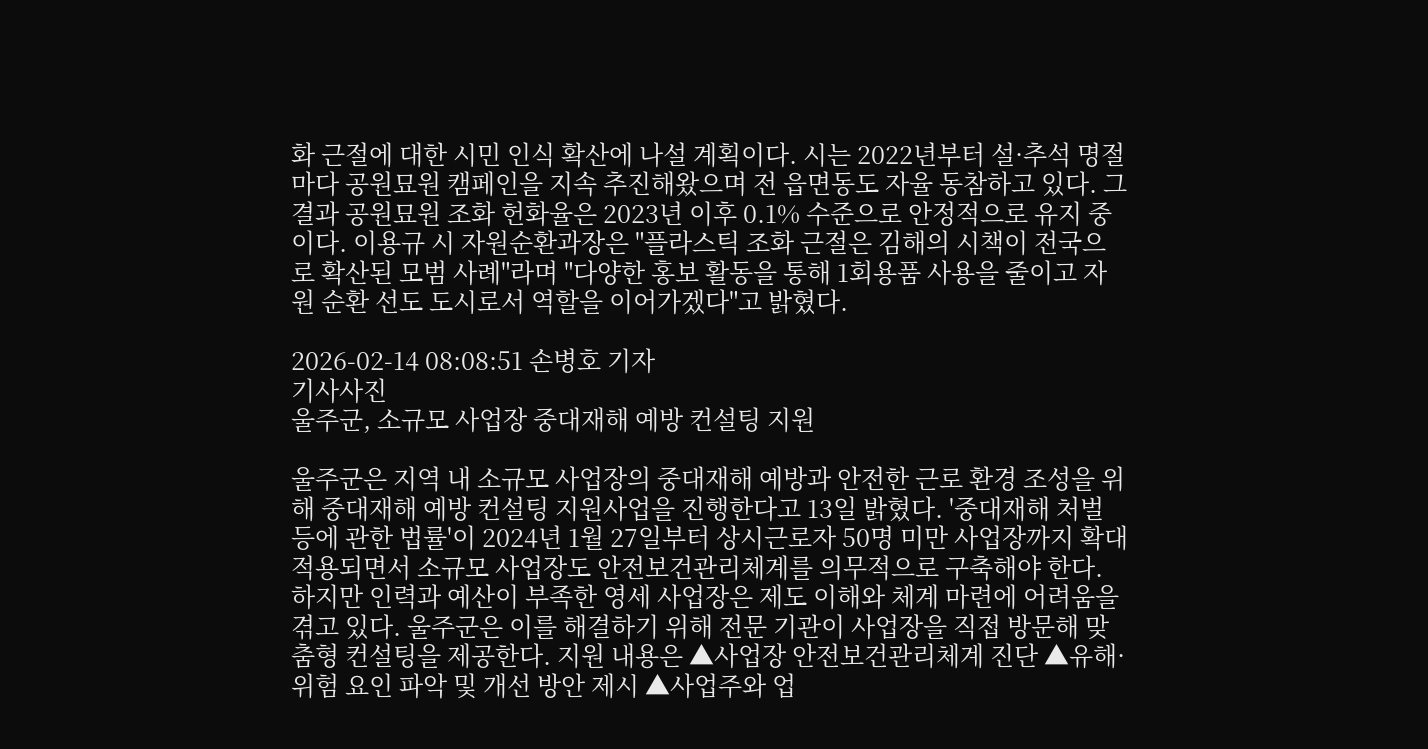화 근절에 대한 시민 인식 확산에 나설 계획이다. 시는 2022년부터 설·추석 명절마다 공원묘원 캠페인을 지속 추진해왔으며 전 읍면동도 자율 동참하고 있다. 그 결과 공원묘원 조화 헌화율은 2023년 이후 0.1% 수준으로 안정적으로 유지 중이다. 이용규 시 자원순환과장은 "플라스틱 조화 근절은 김해의 시책이 전국으로 확산된 모범 사례"라며 "다양한 홍보 활동을 통해 1회용품 사용을 줄이고 자원 순환 선도 도시로서 역할을 이어가겠다"고 밝혔다.

2026-02-14 08:08:51 손병호 기자
기사사진
울주군, 소규모 사업장 중대재해 예방 컨설팅 지원

울주군은 지역 내 소규모 사업장의 중대재해 예방과 안전한 근로 환경 조성을 위해 중대재해 예방 컨설팅 지원사업을 진행한다고 13일 밝혔다. '중대재해 처벌 등에 관한 법률'이 2024년 1월 27일부터 상시근로자 50명 미만 사업장까지 확대 적용되면서 소규모 사업장도 안전보건관리체계를 의무적으로 구축해야 한다. 하지만 인력과 예산이 부족한 영세 사업장은 제도 이해와 체계 마련에 어려움을 겪고 있다. 울주군은 이를 해결하기 위해 전문 기관이 사업장을 직접 방문해 맞춤형 컨설팅을 제공한다. 지원 내용은 ▲사업장 안전보건관리체계 진단 ▲유해·위험 요인 파악 및 개선 방안 제시 ▲사업주와 업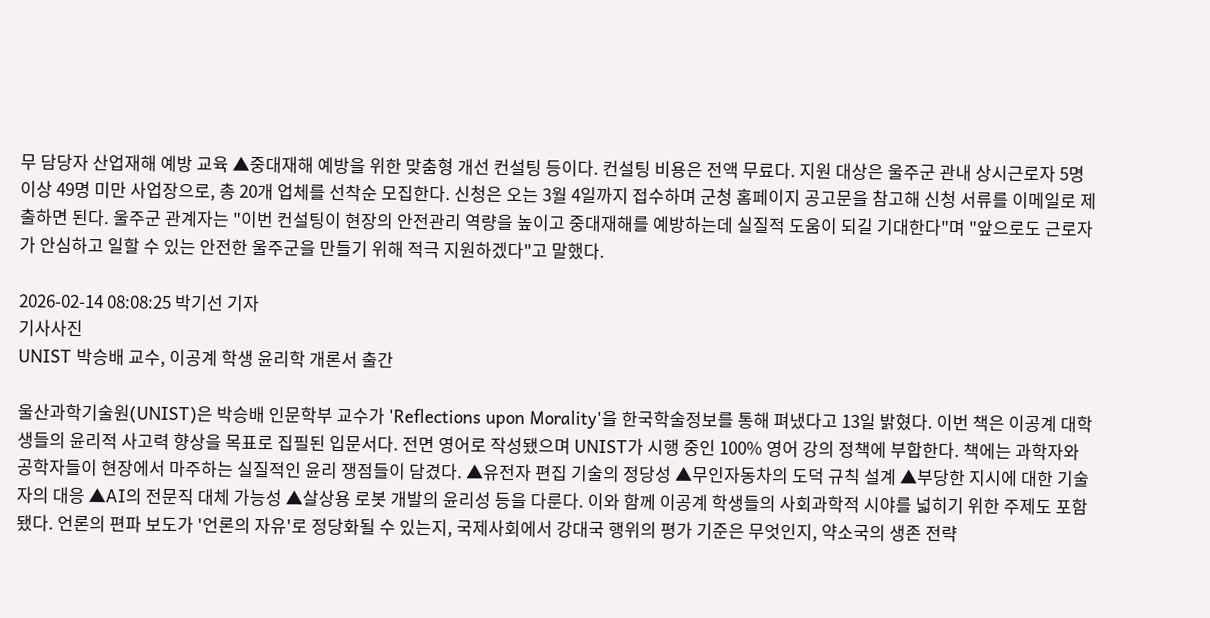무 담당자 산업재해 예방 교육 ▲중대재해 예방을 위한 맞춤형 개선 컨설팅 등이다. 컨설팅 비용은 전액 무료다. 지원 대상은 울주군 관내 상시근로자 5명 이상 49명 미만 사업장으로, 총 20개 업체를 선착순 모집한다. 신청은 오는 3월 4일까지 접수하며 군청 홈페이지 공고문을 참고해 신청 서류를 이메일로 제출하면 된다. 울주군 관계자는 "이번 컨설팅이 현장의 안전관리 역량을 높이고 중대재해를 예방하는데 실질적 도움이 되길 기대한다"며 "앞으로도 근로자가 안심하고 일할 수 있는 안전한 울주군을 만들기 위해 적극 지원하겠다"고 말했다.

2026-02-14 08:08:25 박기선 기자
기사사진
UNIST 박승배 교수, 이공계 학생 윤리학 개론서 출간

울산과학기술원(UNIST)은 박승배 인문학부 교수가 'Reflections upon Morality'을 한국학술정보를 통해 펴냈다고 13일 밝혔다. 이번 책은 이공계 대학생들의 윤리적 사고력 향상을 목표로 집필된 입문서다. 전면 영어로 작성됐으며 UNIST가 시행 중인 100% 영어 강의 정책에 부합한다. 책에는 과학자와 공학자들이 현장에서 마주하는 실질적인 윤리 쟁점들이 담겼다. ▲유전자 편집 기술의 정당성 ▲무인자동차의 도덕 규칙 설계 ▲부당한 지시에 대한 기술자의 대응 ▲AI의 전문직 대체 가능성 ▲살상용 로봇 개발의 윤리성 등을 다룬다. 이와 함께 이공계 학생들의 사회과학적 시야를 넓히기 위한 주제도 포함됐다. 언론의 편파 보도가 '언론의 자유'로 정당화될 수 있는지, 국제사회에서 강대국 행위의 평가 기준은 무엇인지, 약소국의 생존 전략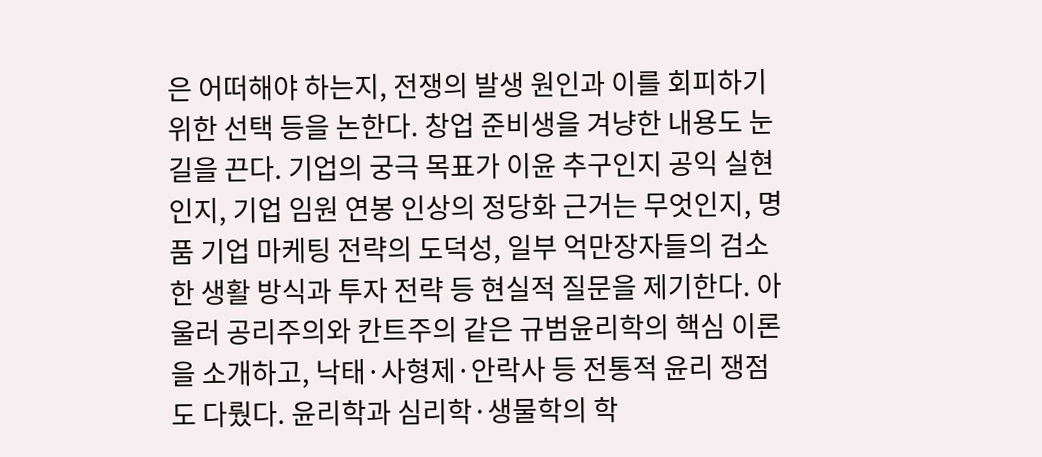은 어떠해야 하는지, 전쟁의 발생 원인과 이를 회피하기 위한 선택 등을 논한다. 창업 준비생을 겨냥한 내용도 눈길을 끈다. 기업의 궁극 목표가 이윤 추구인지 공익 실현인지, 기업 임원 연봉 인상의 정당화 근거는 무엇인지, 명품 기업 마케팅 전략의 도덕성, 일부 억만장자들의 검소한 생활 방식과 투자 전략 등 현실적 질문을 제기한다. 아울러 공리주의와 칸트주의 같은 규범윤리학의 핵심 이론을 소개하고, 낙태·사형제·안락사 등 전통적 윤리 쟁점도 다뤘다. 윤리학과 심리학·생물학의 학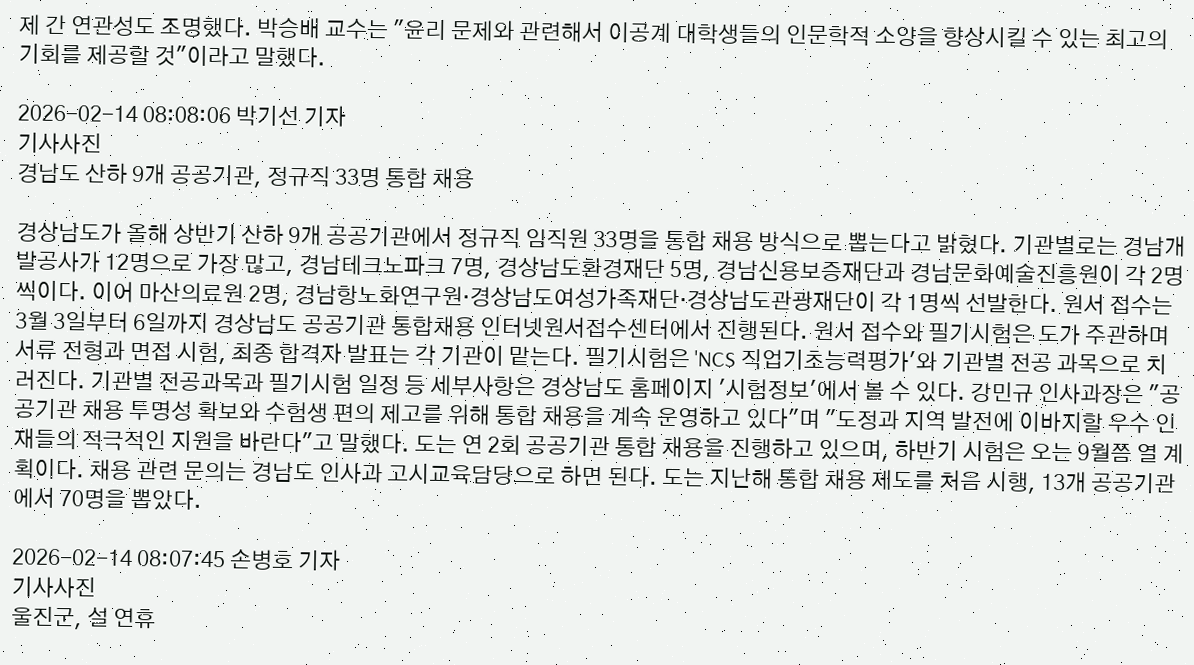제 간 연관성도 조명했다. 박승배 교수는 "윤리 문제와 관련해서 이공계 대학생들의 인문학적 소양을 향상시킬 수 있는 최고의 기회를 제공할 것"이라고 말했다.

2026-02-14 08:08:06 박기선 기자
기사사진
경남도 산하 9개 공공기관, 정규직 33명 통합 채용

경상남도가 올해 상반기 산하 9개 공공기관에서 정규직 임직원 33명을 통합 채용 방식으로 뽑는다고 밝혔다. 기관별로는 경남개발공사가 12명으로 가장 많고, 경남테크노파크 7명, 경상남도환경재단 5명, 경남신용보증재단과 경남문화예술진흥원이 각 2명씩이다. 이어 마산의료원 2명, 경남항노화연구원·경상남도여성가족재단·경상남도관광재단이 각 1명씩 선발한다. 원서 접수는 3월 3일부터 6일까지 경상남도 공공기관 통합채용 인터넷원서접수센터에서 진행된다. 원서 접수와 필기시험은 도가 주관하며 서류 전형과 면접 시험, 최종 합격자 발표는 각 기관이 맡는다. 필기시험은 'NCS 직업기초능력평가'와 기관별 전공 과목으로 치러진다. 기관별 전공과목과 필기시험 일정 등 세부사항은 경상남도 홈페이지 '시험정보'에서 볼 수 있다. 강민규 인사과장은 "공공기관 채용 투명성 확보와 수험생 편의 제고를 위해 통합 채용을 계속 운영하고 있다"며 "도정과 지역 발전에 이바지할 우수 인재들의 적극적인 지원을 바란다"고 말했다. 도는 연 2회 공공기관 통합 채용을 진행하고 있으며, 하반기 시험은 오는 9월쯤 열 계획이다. 채용 관련 문의는 경남도 인사과 고시교육담당으로 하면 된다. 도는 지난해 통합 채용 제도를 처음 시행, 13개 공공기관에서 70명을 뽑았다.

2026-02-14 08:07:45 손병호 기자
기사사진
울진군, 설 연휴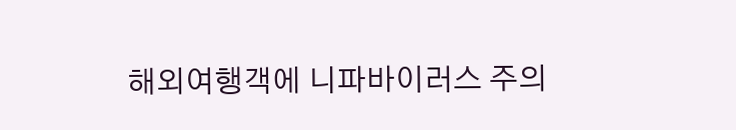해외여행객에 니파바이러스 주의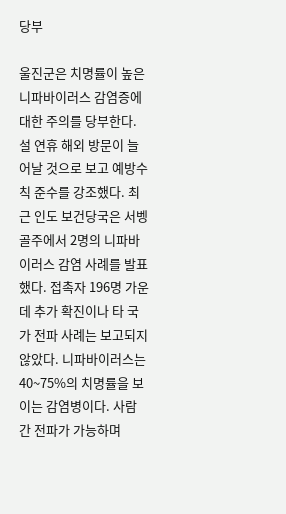당부

울진군은 치명률이 높은 니파바이러스 감염증에 대한 주의를 당부한다. 설 연휴 해외 방문이 늘어날 것으로 보고 예방수칙 준수를 강조했다. 최근 인도 보건당국은 서벵골주에서 2명의 니파바이러스 감염 사례를 발표했다. 접촉자 196명 가운데 추가 확진이나 타 국가 전파 사례는 보고되지 않았다. 니파바이러스는 40~75%의 치명률을 보이는 감염병이다. 사람 간 전파가 가능하며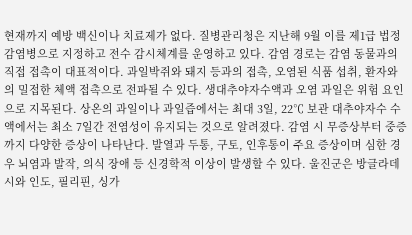현재까지 예방 백신이나 치료제가 없다. 질병관리청은 지난해 9월 이를 제1급 법정 감염병으로 지정하고 전수 감시체계를 운영하고 있다. 감염 경로는 감염 동물과의 직접 접촉이 대표적이다. 과일박쥐와 돼지 등과의 접촉, 오염된 식품 섭취, 환자와의 밀접한 체액 접촉으로 전파될 수 있다. 생대추야자수액과 오염 과일은 위험 요인으로 지목된다. 상온의 과일이나 과일즙에서는 최대 3일, 22℃ 보관 대추야자수 수액에서는 최소 7일간 전염성이 유지되는 것으로 알려졌다. 감염 시 무증상부터 중증까지 다양한 증상이 나타난다. 발열과 두통, 구토, 인후통이 주요 증상이며 심한 경우 뇌염과 발작, 의식 장애 등 신경학적 이상이 발생할 수 있다. 울진군은 방글라데시와 인도, 필리핀, 싱가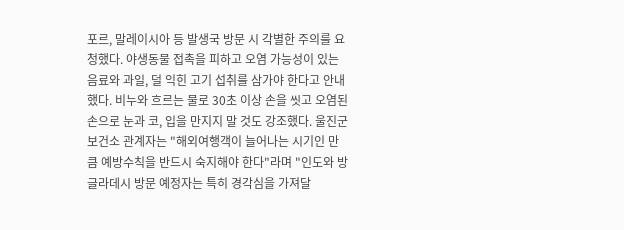포르, 말레이시아 등 발생국 방문 시 각별한 주의를 요청했다. 야생동물 접촉을 피하고 오염 가능성이 있는 음료와 과일, 덜 익힌 고기 섭취를 삼가야 한다고 안내했다. 비누와 흐르는 물로 30초 이상 손을 씻고 오염된 손으로 눈과 코, 입을 만지지 말 것도 강조했다. 울진군보건소 관계자는 "해외여행객이 늘어나는 시기인 만큼 예방수칙을 반드시 숙지해야 한다"라며 "인도와 방글라데시 방문 예정자는 특히 경각심을 가져달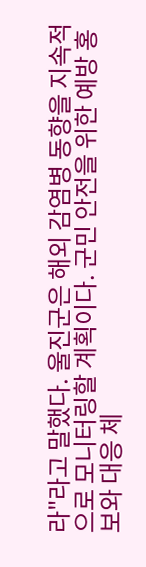라"라고 말했다. 울진군은 해외 감염병 동향을 지속적으로 모니터링할 계획이다. 군민 안전을 위한 예방 홍보와 대응 체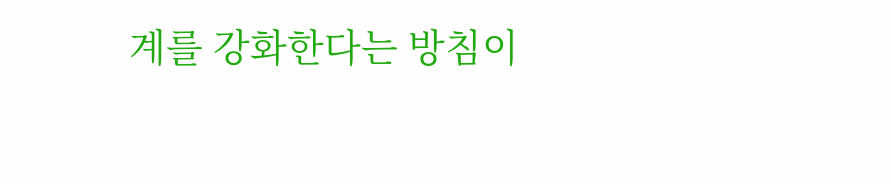계를 강화한다는 방침이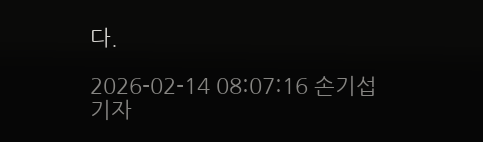다.

2026-02-14 08:07:16 손기섭 기자